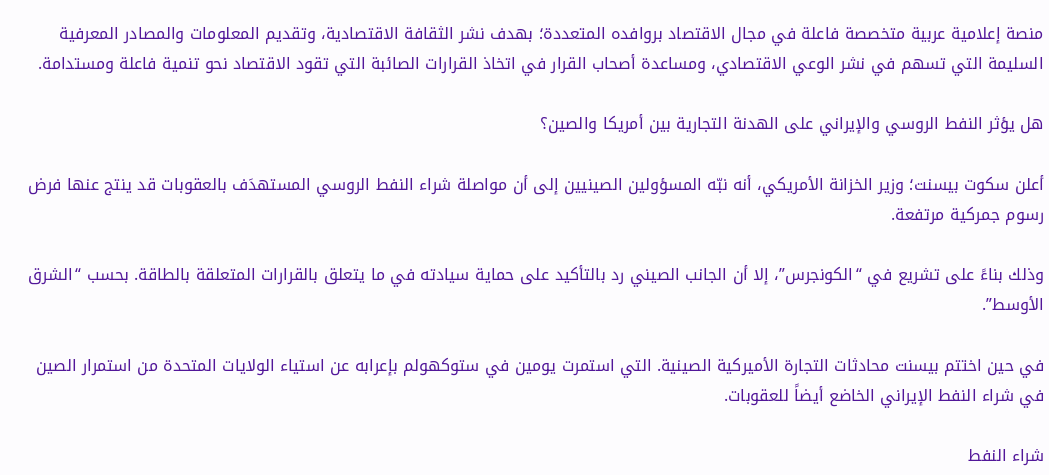منصة إعلامية عربية متخصصة فاعلة في مجال الاقتصاد بروافده المتعددة؛ بهدف نشر الثقافة الاقتصادية، وتقديم المعلومات والمصادر المعرفية السليمة التي تسهم في نشر الوعي الاقتصادي، ومساعدة أصحاب القرار في اتخاذ القرارات الصائبة التي تقود الاقتصاد نحو تنمية فاعلة ومستدامة.

هل يؤثر النفط الروسي والإيراني على الهدنة التجارية بين أمريكا والصين؟

أعلن سكوت بيسنت؛ وزير الخزانة الأمريكي، أنه نبّه المسؤولين الصينيين إلى أن مواصلة شراء النفط الروسي المستهدَف بالعقوبات قد ينتج عنها فرض رسوم جمركية مرتفعة.

وذلك بناءً على تشريع في “الكونجرس”، إلا أن الجانب الصيني رد بالتأكيد على حماية سيادته في ما يتعلق بالقرارات المتعلقة بالطاقة. بحسب “الشرق الأوسط”.

في حين اختتم بيسنت محادثات التجارة الأميركية الصينية. التي استمرت يومين في ستوكهولم بإعرابه عن استياء الولايات المتحدة من استمرار الصين في شراء النفط الإيراني الخاضع أيضاً للعقوبات.

شراء النفط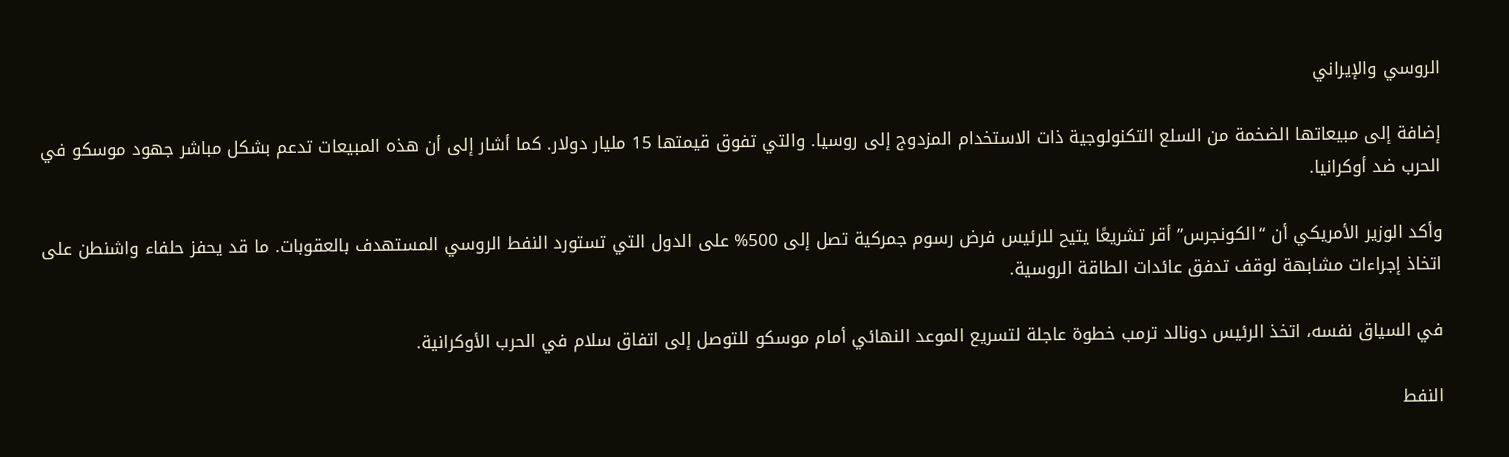الروسي والإيراني

إضافة إلى مبيعاتها الضخمة من السلع التكنولوجية ذات الاستخدام المزدوج إلى روسيا. والتي تفوق قيمتها 15 مليار دولار. كما أشار إلى أن هذه المبيعات تدعم بشكل مباشر جهود موسكو في الحرب ضد أوكرانيا.

وأكد الوزير الأمريكي أن “الكونجرس” أقر تشريعًا يتيح للرئيس فرض رسوم جمركية تصل إلى 500% على الدول التي تستورد النفط الروسي المستهدف بالعقوبات. ما قد يحفز حلفاء واشنطن على اتخاذ إجراءات مشابهة لوقف تدفق عائدات الطاقة الروسية.

في السياق نفسه، اتخذ الرئيس دونالد ترمب خطوة عاجلة لتسريع الموعد النهائي أمام موسكو للتوصل إلى اتفاق سلام في الحرب الأوكرانية.

النفط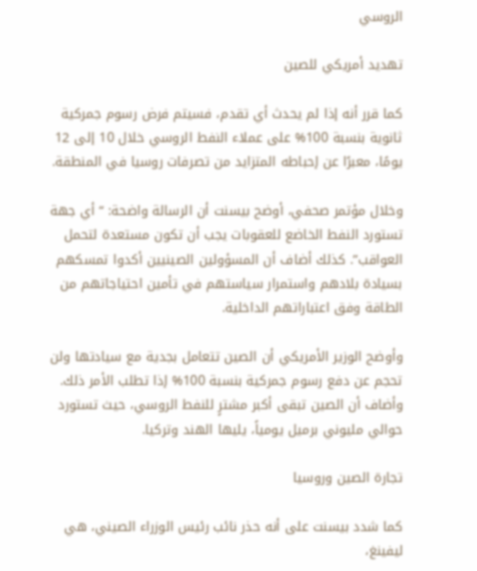الروسي

تهديد أمريكي للصين

كما قرر أنه إذا لم يحدث أي تقدم، فسيتم فرض رسوم جمركية ثانوية بنسبة 100% على عملاء النفط الروسي خلال 10 إلى 12 يومًا، معبرًا عن إحباطه المتزايد من تصرفات روسيا في المنطقة.

وخلال مؤتمر صحفي، أوضح بيسنت أن الرسالة واضحة: “أي جهة تستورد النفط الخاضع للعقوبات يجب أن تكون مستعدة لتحمل العواقب”. كذلك أضاف أن المسؤولين الصينيين أكدوا تمسكهم بسيادة بلادهم واستمرار سياستهم في تأمين احتياجاتهم من الطاقة وفق اعتباراتهم الداخلية.

وأوضح الوزير الأمريكي أن الصين تتعامل بجدية مع سيادتها ولن تحجم عن دفع رسوم جمركية بنسبة 100% إذا تطلب الأمر ذلك. وأضاف أن الصين تبقى أكبر مشترٍ للنفط الروسي، حيث تستورد حوالي مليوني برميل يومياً، يليها الهند وتركيا.

تجارة الصين وروسيا

كما شدد بيسنت على أنه حذر نائب رئيس الوزراء الصيني، هي ليفينغ،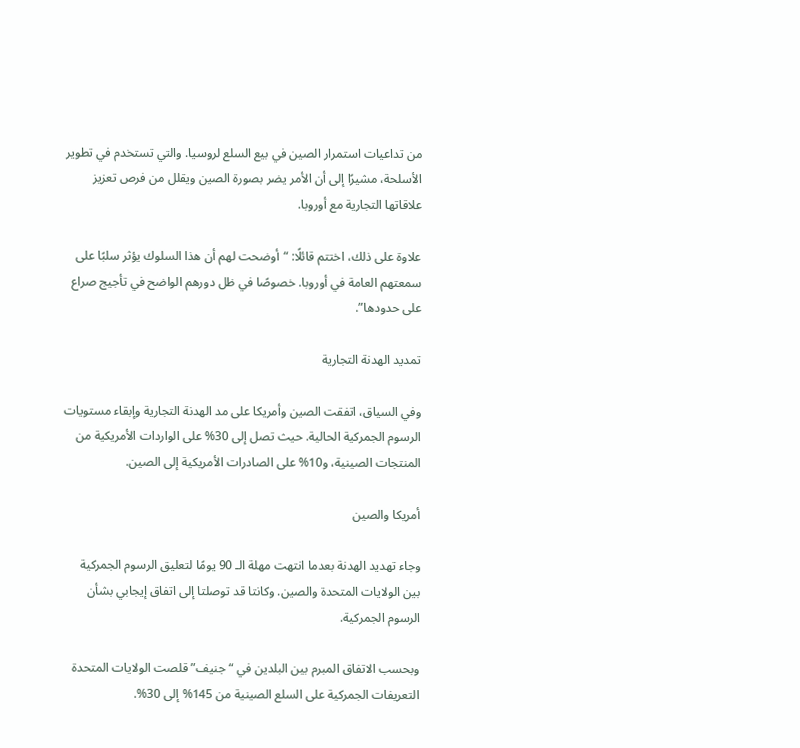من تداعيات استمرار الصين في بيع السلع لروسيا. والتي تستخدم في تطوير الأسلحة، مشيرًا إلى أن الأمر يضر بصورة الصين ويقلل من فرص تعزيز علاقاتها التجارية مع أوروبا.

علاوة على ذلك، اختتم قائلًا: “أوضحت لهم أن هذا السلوك يؤثر سلبًا على سمعتهم العامة في أوروبا. خصوصًا في ظل دورهم الواضح في تأجيج صراع على حدودها”.

تمديد الهدنة التجارية

وفي السياق، اتفقت الصين وأمريكا على مد الهدنة التجارية وإبقاء مستويات الرسوم الجمركية الحالية. حيث تصل إلى 30% على الواردات الأمريكية من المنتجات الصينية، و10% على الصادرات الأمريكية إلى الصين.

أمريكا والصين

وجاء تهديد الهدنة بعدما انتهت مهلة الـ 90 يومًا لتعليق الرسوم الجمركية بين الولايات المتحدة والصين. وكانتا قد توصلتا إلى اتفاق إيجابي بشأن الرسوم الجمركية.

وبحسب الاتفاق المبرم بين البلدين في “جنيف” قلصت الولايات المتحدة التعريفات الجمركية على السلع الصينية من 145% إلى 30%.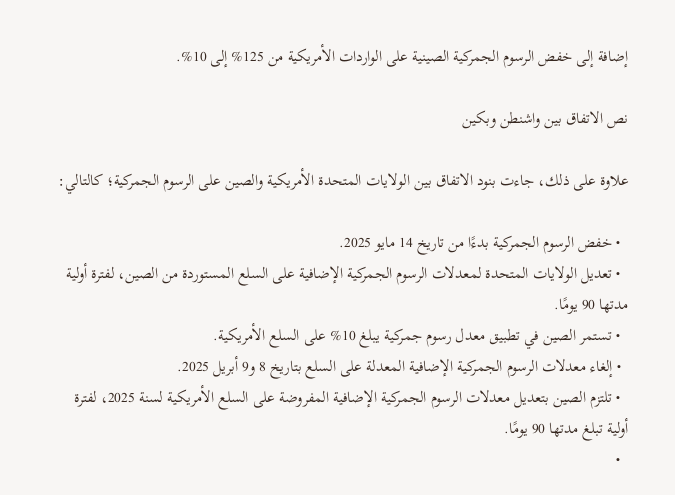إضافة إلى خفض الرسوم الجمركية الصينية على الواردات الأمريكية من 125% إلى 10%.

نص الاتفاق بين واشنطن وبكين

علاوة على ذلك، جاءت بنود الاتفاق بين الولايات المتحدة الأمريكية والصين على الرسوم الجمركية؛ كالتالي:

  • خفض الرسوم الجمركية بدءًا من تاريخ 14 مايو 2025.
  • تعديل الولايات المتحدة لمعدلات الرسوم الجمركية الإضافية على السلع المستوردة من الصين، لفترة أولية مدتها 90 يومًا.
  • تستمر الصين في تطبيق معدل رسوم جمركية يبلغ 10% على السلع الأمريكية.
  • إلغاء معدلات الرسوم الجمركية الإضافية المعدلة على السلع بتاريخ 8 و9 أبريل 2025.
  • تلتزم الصين بتعديل معدلات الرسوم الجمركية الإضافية المفروضة على السلع الأمريكية لسنة 2025، لفترة أولية تبلغ مدتها 90 يومًا.
  •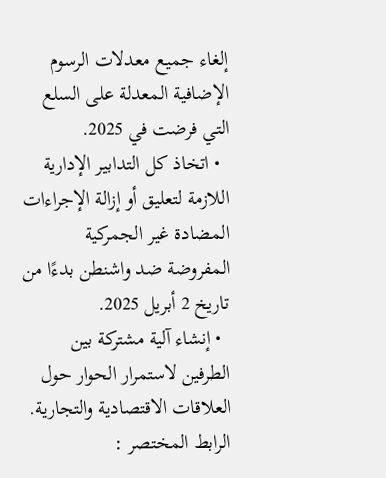إلغاء جميع معدلات الرسوم الإضافية المعدلة على السلع التي فرضت في 2025.
  • اتخاذ كل التدابير الإدارية اللازمة لتعليق أو إزالة الإجراءات المضادة غير الجمركية المفروضة ضد واشنطن بدءًا من تاريخ 2 أبريل 2025.
  • إنشاء آلية مشتركة بين الطرفين لاستمرار الحوار حول العلاقات الاقتصادية والتجارية.
الرابط المختصر :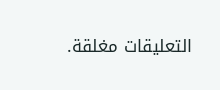التعليقات مغلقة.